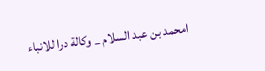امحمد بن عبد السلام _ وكالة درا للانباء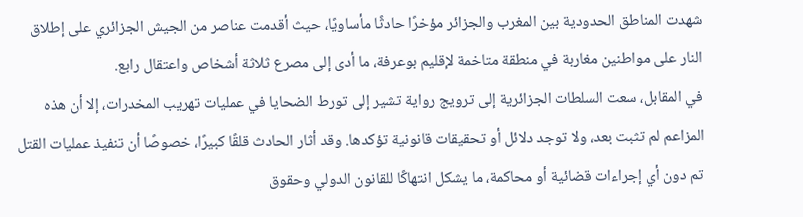شهدت المناطق الحدودية بين المغرب والجزائر مؤخرًا حادثًا مأساويًا، حيث أقدمت عناصر من الجيش الجزائري على إطلاق النار على مواطنين مغاربة في منطقة متاخمة لإقليم بوعرفة، ما أدى إلى مصرع ثلاثة أشخاص واعتقال رابع.
في المقابل، سعت السلطات الجزائرية إلى ترويج رواية تشير إلى تورط الضحايا في عمليات تهريب المخدرات، إلا أن هذه المزاعم لم تثبت بعد، ولا توجد دلائل أو تحقيقات قانونية تؤكدها. وقد أثار الحادث قلقًا كبيرًا، خصوصًا أن تنفيذ عمليات القتل تم دون أي إجراءات قضائية أو محاكمة، ما يشكل انتهاكًا للقانون الدولي وحقوق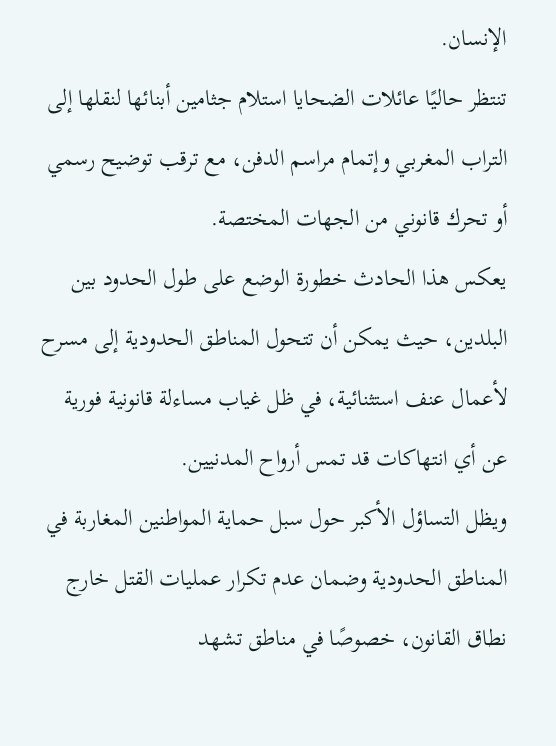الإنسان.
تنتظر حاليًا عائلات الضحايا استلام جثامين أبنائها لنقلها إلى التراب المغربي وإتمام مراسم الدفن، مع ترقب توضيح رسمي أو تحرك قانوني من الجهات المختصة.
يعكس هذا الحادث خطورة الوضع على طول الحدود بين البلدين، حيث يمكن أن تتحول المناطق الحدودية إلى مسرح لأعمال عنف استثنائية، في ظل غياب مساءلة قانونية فورية عن أي انتهاكات قد تمس أرواح المدنيين.
ويظل التساؤل الأكبر حول سبل حماية المواطنين المغاربة في المناطق الحدودية وضمان عدم تكرار عمليات القتل خارج نطاق القانون، خصوصًا في مناطق تشهد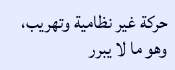حركة غير نظامية وتهريب، وهو ما لا يبرر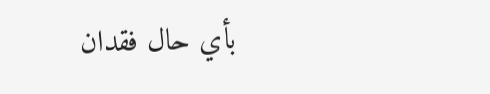بأي حال فقدان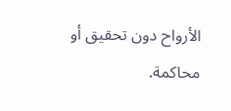الأرواح دون تحقيق أو محاكمة.